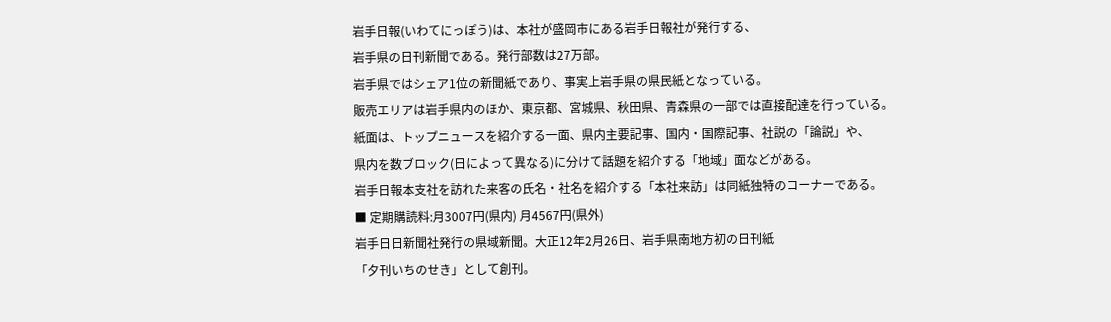岩手日報(いわてにっぽう)は、本社が盛岡市にある岩手日報社が発行する、
岩手県の日刊新聞である。発行部数は27万部。
岩手県ではシェア1位の新聞紙であり、事実上岩手県の県民紙となっている。
販売エリアは岩手県内のほか、東京都、宮城県、秋田県、青森県の一部では直接配達を行っている。
紙面は、トップニュースを紹介する一面、県内主要記事、国内・国際記事、社説の「論説」や、
県内を数ブロック(日によって異なる)に分けて話題を紹介する「地域」面などがある。
岩手日報本支社を訪れた来客の氏名・社名を紹介する「本社来訪」は同紙独特のコーナーである。
■ 定期購読料:月3007円(県内) 月4567円(県外)
岩手日日新聞社発行の県域新聞。大正12年2月26日、岩手県南地方初の日刊紙
「夕刊いちのせき」として創刊。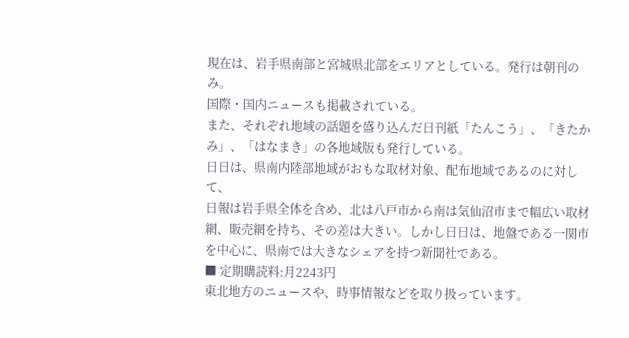現在は、岩手県南部と宮城県北部をエリアとしている。発行は朝刊のみ。
国際・国内ニュースも掲載されている。
また、それぞれ地域の話題を盛り込んだ日刊紙「たんこう」、「きたかみ」、「はなまき」の各地域版も発行している。
日日は、県南内陸部地域がおもな取材対象、配布地域であるのに対して、
日報は岩手県全体を含め、北は八戸市から南は気仙沼市まで幅広い取材網、販売網を持ち、その差は大きい。しかし日日は、地盤である一関市を中心に、県南では大きなシェアを持つ新聞社である。
■ 定期購読料:月2243円
東北地方のニュースや、時事情報などを取り扱っています。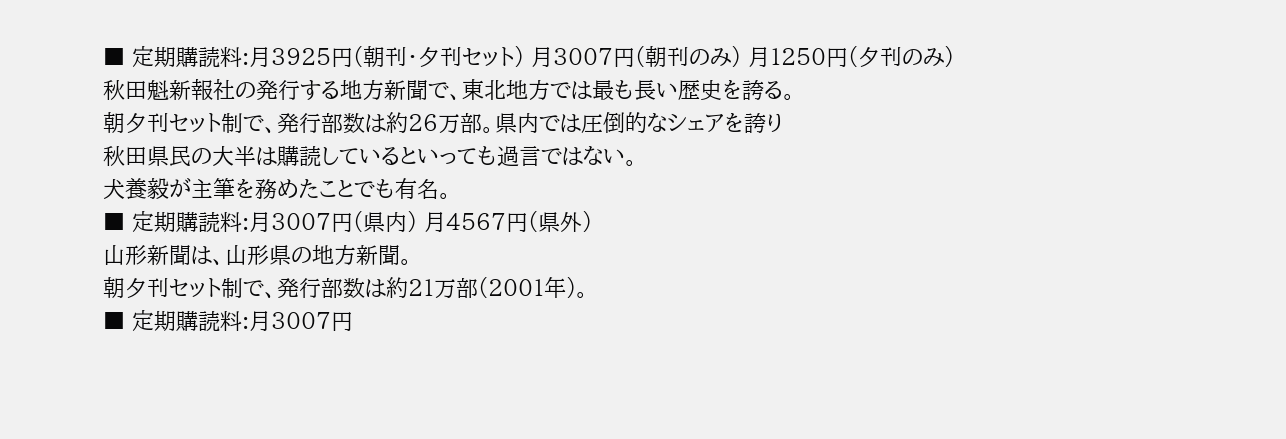■ 定期購読料:月3925円(朝刊・夕刊セット) 月3007円(朝刊のみ) 月1250円(夕刊のみ)
秋田魁新報社の発行する地方新聞で、東北地方では最も長い歴史を誇る。
朝夕刊セット制で、発行部数は約26万部。県内では圧倒的なシェアを誇り
秋田県民の大半は購読しているといっても過言ではない。
犬養毅が主筆を務めたことでも有名。
■ 定期購読料:月3007円(県内) 月4567円(県外)
山形新聞は、山形県の地方新聞。
朝夕刊セット制で、発行部数は約21万部(2001年)。
■ 定期購読料:月3007円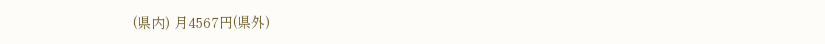(県内) 月4567円(県外)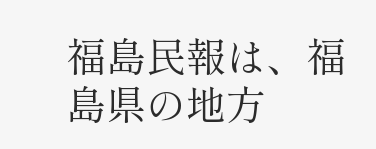福島民報は、福島県の地方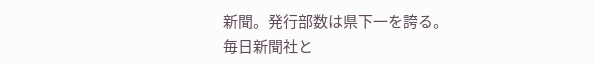新聞。発行部数は県下一を誇る。
毎日新聞社と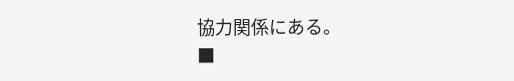協力関係にある。
■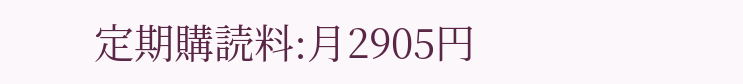定期購読料:月2905円